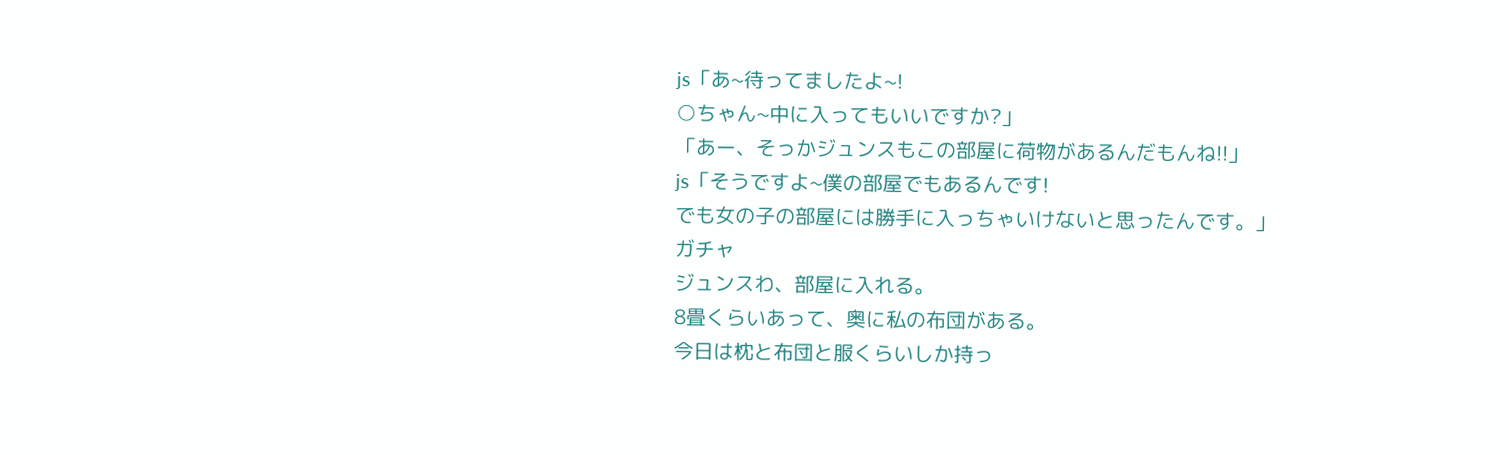js「あ~待ってましたよ~!
○ちゃん~中に入ってもいいですか?」
「あー、そっかジュンスもこの部屋に荷物があるんだもんね!!」
js「そうですよ~僕の部屋でもあるんです!
でも女の子の部屋には勝手に入っちゃいけないと思ったんです。」
ガチャ
ジュンスわ、部屋に入れる。
8畳くらいあって、奥に私の布団がある。
今日は枕と布団と服くらいしか持っ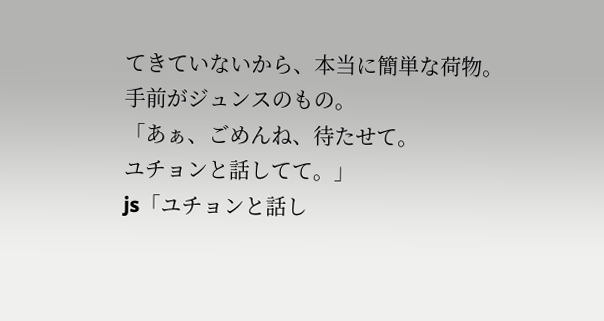てきていないから、本当に簡単な荷物。
手前がジュンスのもの。
「あぁ、ごめんね、待たせて。
ユチョンと話してて。」
js「ユチョンと話し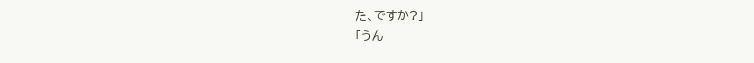た、ですか?」
「うん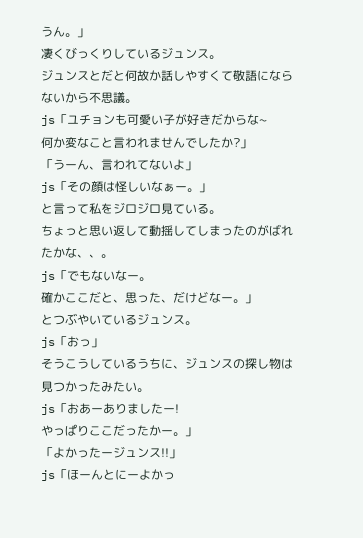うん。」
凄くびっくりしているジュンス。
ジュンスとだと何故か話しやすくて敬語にならないから不思議。
js「ユチョンも可愛い子が好きだからな~
何か変なこと言われませんでしたか?」
「うーん、言われてないよ」
js「その顔は怪しいなぁー。」
と言って私をジロジロ見ている。
ちょっと思い返して動揺してしまったのがばれたかな、、。
js「でもないなー。
確かここだと、思った、だけどなー。」
とつぶやいているジュンス。
js「おっ」
そうこうしているうちに、ジュンスの探し物は見つかったみたい。
js「おあーありましたー!
やっぱりここだったかー。」
「よかったージュンス!!」
js「ほーんとにーよかっ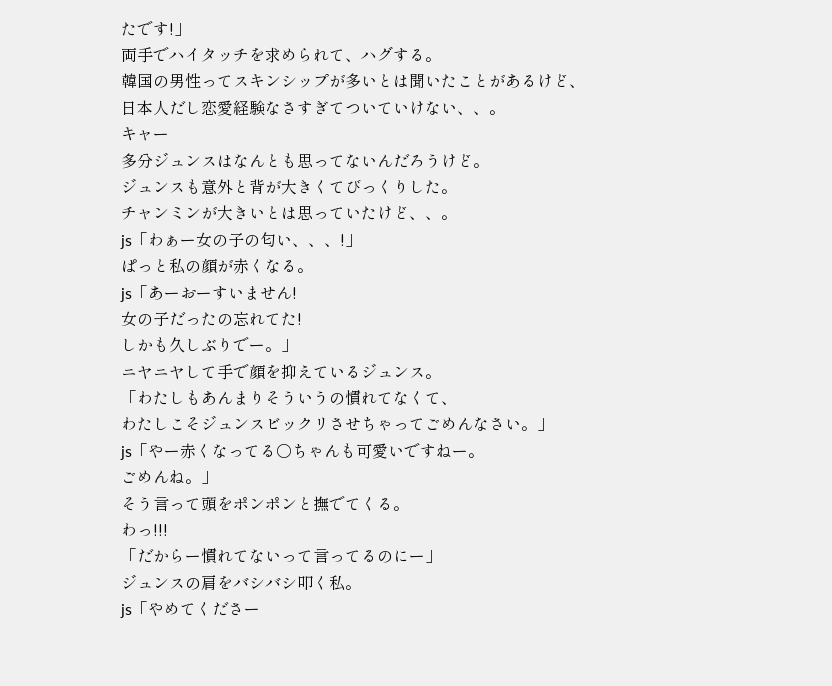たです!」
両手でハイタッチを求められて、ハグする。
韓国の男性ってスキンシップが多いとは聞いたことがあるけど、
日本人だし恋愛経験なさすぎてついていけない、、。
キャー
多分ジュンスはなんとも思ってないんだろうけど。
ジュンスも意外と背が大きくてびっくりした。
チャンミンが大きいとは思っていたけど、、。
js「わぁー女の子の匂い、、、!」
ぱっと私の顔が赤くなる。
js「あーおーすいません!
女の子だったの忘れてた!
しかも久しぶりでー。」
ニヤニヤして手で顔を抑えているジュンス。
「わたしもあんまりそういうの慣れてなくて、
わたしこそジュンスビックリさせちゃってごめんなさい。」
js「やー赤くなってる○ちゃんも可愛いですねー。
ごめんね。」
そう言って頭をポンポンと撫でてくる。
わっ!!!
「だからー慣れてないって言ってるのにー」
ジュンスの肩をバシバシ叩く私。
js「やめてくださー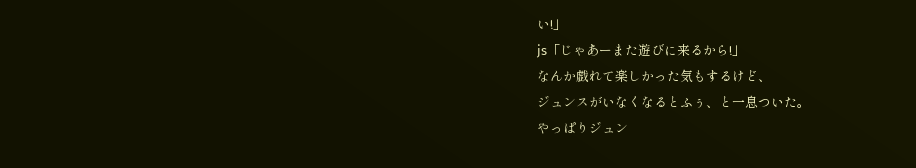い!」
js「じゃあーまた遊びに来るから!」
なんか戯れて楽しかった気もするけど、
ジュンスがいなくなるとふぅ、と一息ついた。
やっぱりジュン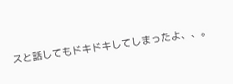スと話してもドキドキしてしまったよ、、。